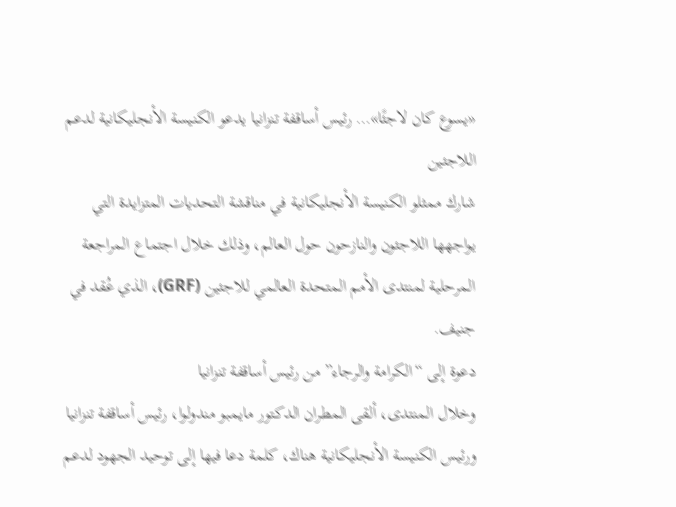«يسوع كان لاجئًا»… رئيس أساقفة تنزانيا يدعو الكنيسة الأنجليكانية لدعم اللاجئين
شارك ممثلو الكنيسة الأنجليكانية في مناقشة التحديات المتزايدة التي يواجهها اللاجئون والنازحون حول العالم، وذلك خلال اجتماع المراجعة المرحلية لمنتدى الأمم المتحدة العالمي للاجئين (GRF)، الذي عُقد في جنيف.
دعوة إلى “الكرامة والرجاء” من رئيس أساقفة تنزانيا
وخلال المنتدى، ألقى المطران الدكتور مايمبو مندولوا، رئيس أساقفة تنزانيا ورئيس الكنيسة الأنجليكانية هناك، كلمة دعا فيها إلى توحيد الجهود لدعم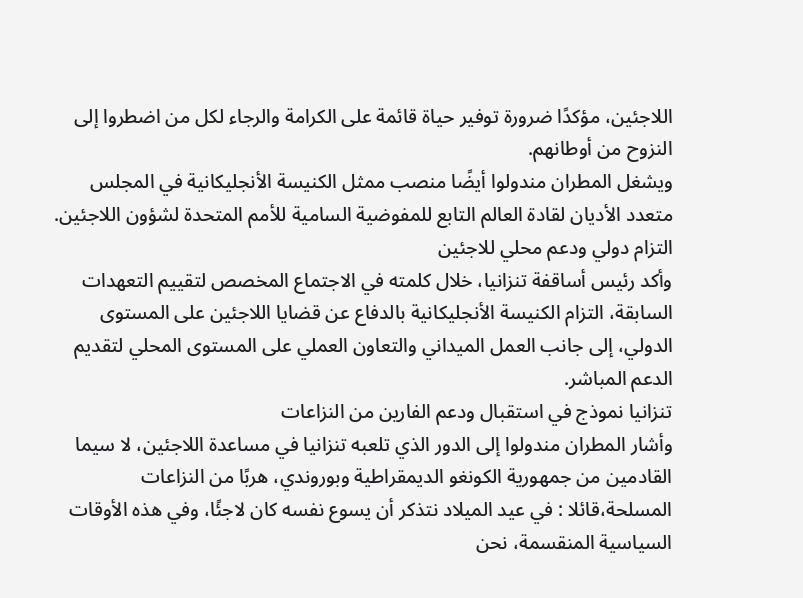اللاجئين، مؤكدًا ضرورة توفير حياة قائمة على الكرامة والرجاء لكل من اضطروا إلى النزوح من أوطانهم.
ويشغل المطران مندولوا أيضًا منصب ممثل الكنيسة الأنجليكانية في المجلس متعدد الأديان لقادة العالم التابع للمفوضية السامية للأمم المتحدة لشؤون اللاجئين.
التزام دولي ودعم محلي للاجئين
وأكد رئيس أساقفة تنزانيا، خلال كلمته في الاجتماع المخصص لتقييم التعهدات السابقة، التزام الكنيسة الأنجليكانية بالدفاع عن قضايا اللاجئين على المستوى الدولي، إلى جانب العمل الميداني والتعاون العملي على المستوى المحلي لتقديم الدعم المباشر.
تنزانيا نموذج في استقبال ودعم الفارين من النزاعات
وأشار المطران مندولوا إلى الدور الذي تلعبه تنزانيا في مساعدة اللاجئين، لا سيما القادمين من جمهورية الكونغو الديمقراطية وبوروندي، هربًا من النزاعات المسلحة،قائلا : في عيد الميلاد نتذكر أن يسوع نفسه كان لاجئًا، وفي هذه الأوقات السياسية المنقسمة، نحن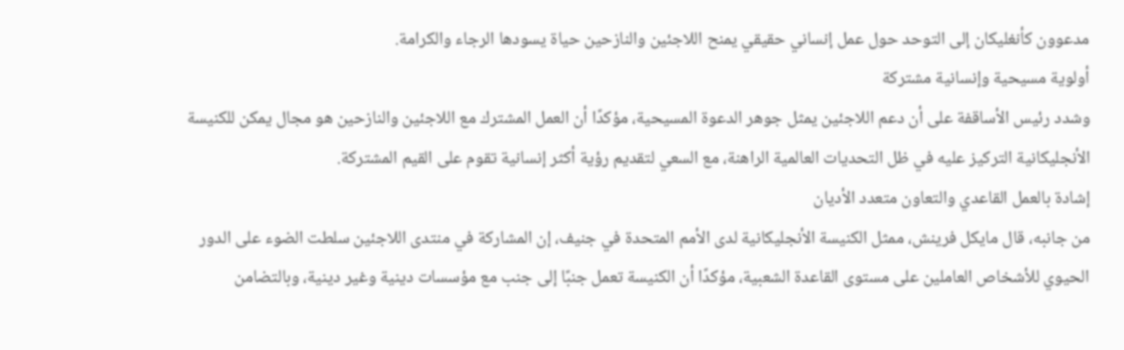مدعوون كأنغليكان إلى التوحد حول عمل إنساني حقيقي يمنح اللاجئين والنازحين حياة يسودها الرجاء والكرامة.
أولوية مسيحية وإنسانية مشتركة
وشدد رئيس الأساقفة على أن دعم اللاجئين يمثل جوهر الدعوة المسيحية، مؤكدًا أن العمل المشترك مع اللاجئين والنازحين هو مجال يمكن للكنيسة الأنجليكانية التركيز عليه في ظل التحديات العالمية الراهنة، مع السعي لتقديم رؤية أكثر إنسانية تقوم على القيم المشتركة.
إشادة بالعمل القاعدي والتعاون متعدد الأديان
من جانبه، قال مايكل فرينش، ممثل الكنيسة الأنجليكانية لدى الأمم المتحدة في جنيف، إن المشاركة في منتدى اللاجئين سلطت الضوء على الدور الحيوي للأشخاص العاملين على مستوى القاعدة الشعبية، مؤكدًا أن الكنيسة تعمل جنبًا إلى جنب مع مؤسسات دينية وغير دينية، وبالتضامن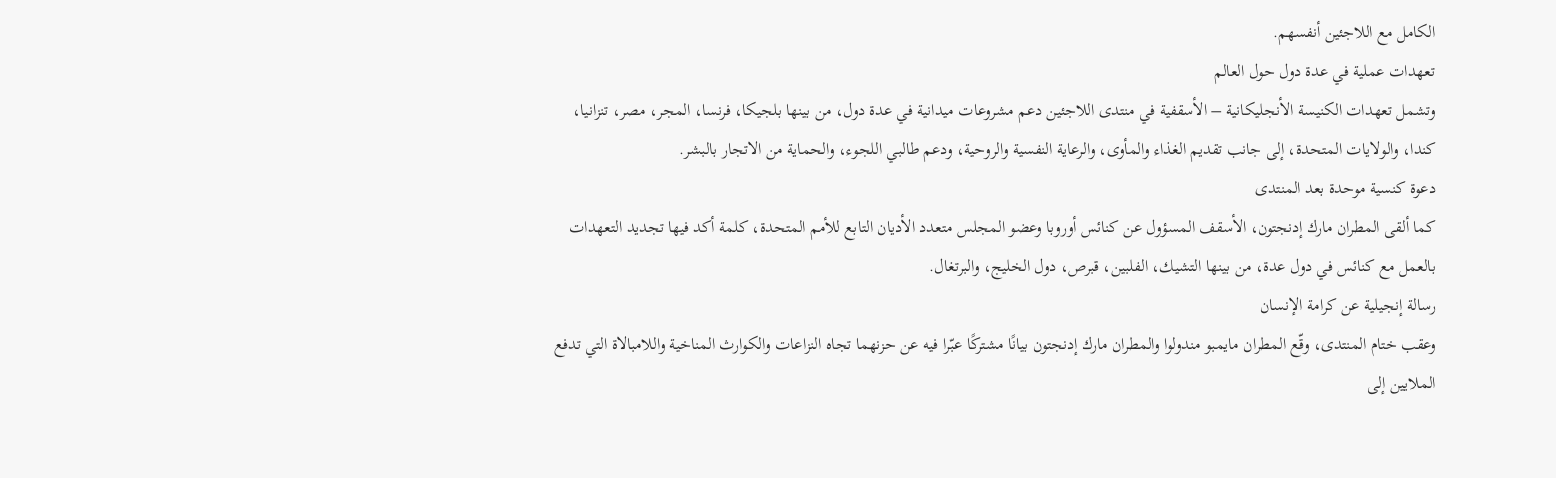الكامل مع اللاجئين أنفسهم.
تعهدات عملية في عدة دول حول العالم
وتشمل تعهدات الكنيسة الأنجليكانية – الأسقفية في منتدى اللاجئين دعم مشروعات ميدانية في عدة دول، من بينها بلجيكا، فرنسا، المجر، مصر، تنزانيا، كندا، والولايات المتحدة، إلى جانب تقديم الغذاء والمأوى، والرعاية النفسية والروحية، ودعم طالبي اللجوء، والحماية من الاتجار بالبشر.
دعوة كنسية موحدة بعد المنتدى
كما ألقى المطران مارك إدنجتون، الأسقف المسؤول عن كنائس أوروبا وعضو المجلس متعدد الأديان التابع للأمم المتحدة، كلمة أكد فيها تجديد التعهدات بالعمل مع كنائس في دول عدة، من بينها التشيك، الفلبين، قبرص، دول الخليج، والبرتغال.
رسالة إنجيلية عن كرامة الإنسان
وعقب ختام المنتدى، وقّع المطران مايمبو مندولوا والمطران مارك إدنجتون بيانًا مشتركًا عبّرا فيه عن حزنهما تجاه النزاعات والكوارث المناخية واللامبالاة التي تدفع الملايين إلى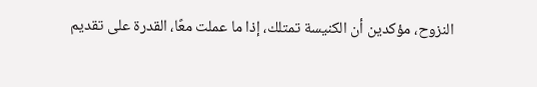النزوح، مؤكدين أن الكنيسة تمتلك، إذا ما عملت معًا، القدرة على تقديم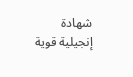شهادة إنجيلية قوية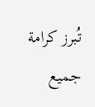تُبرز كرامة جميع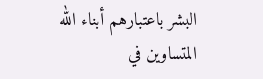البشر باعتبارهم أبناء الله المتساوين في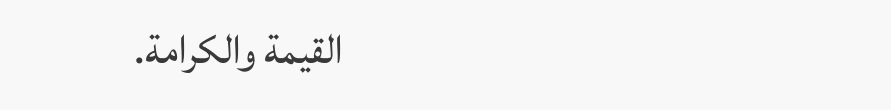القيمة والكرامة.